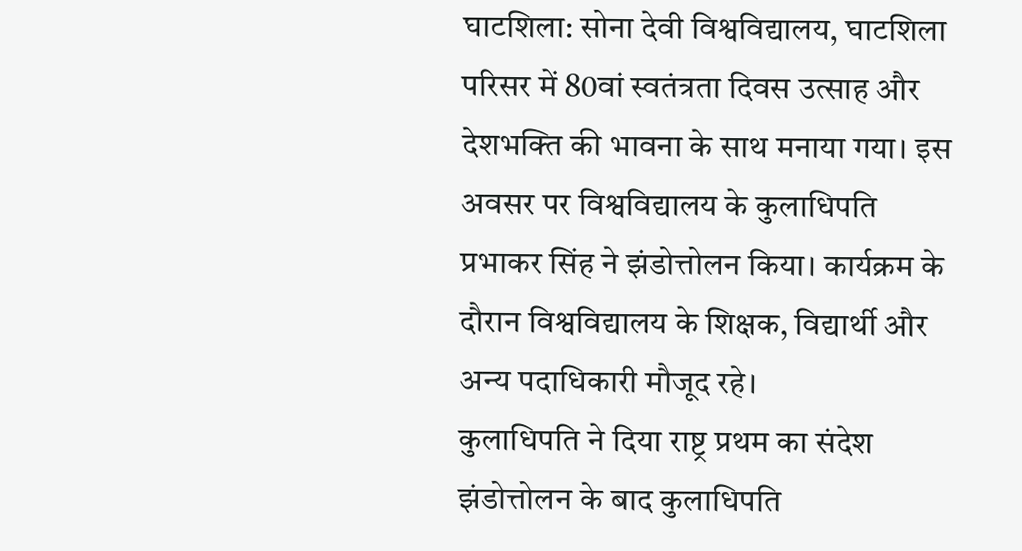घाटशिला: सोना देवी विश्वविद्यालय, घाटशिला परिसर में 80वां स्वतंत्रता दिवस उत्साह और देशभक्ति की भावना के साथ मनाया गया। इस अवसर पर विश्वविद्यालय के कुलाधिपति प्रभाकर सिंह ने झंडोत्तोलन किया। कार्यक्रम के दौरान विश्वविद्यालय के शिक्षक, विद्यार्थी और अन्य पदाधिकारी मौजूद रहे।
कुलाधिपति ने दिया राष्ट्र प्रथम का संदेश
झंडोत्तोलन के बाद कुलाधिपति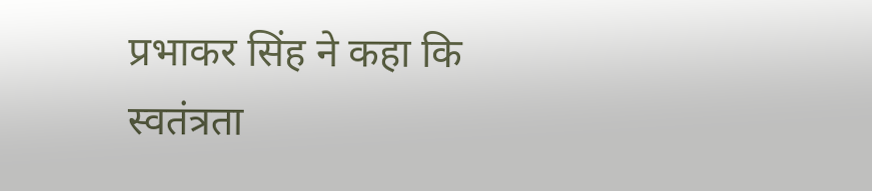प्रभाकर सिंह ने कहा कि स्वतंत्रता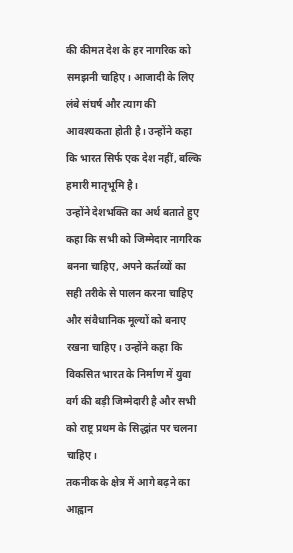की कीमत देश के हर नागरिक को समझनी चाहिए। आजादी के लिए लंबे संघर्ष और त्याग की आवश्यकता होती है। उन्होंने कहा कि भारत सिर्फ एक देश नहीं, बल्कि हमारी मातृभूमि है।
उन्होंने देशभक्ति का अर्थ बताते हुए कहा कि सभी को जिम्मेदार नागरिक बनना चाहिए, अपने कर्तव्यों का सही तरीके से पालन करना चाहिए और संवैधानिक मूल्यों को बनाए रखना चाहिए। उन्होंने कहा कि विकसित भारत के निर्माण में युवा वर्ग की बड़ी जिम्मेदारी है और सभी को राष्ट्र प्रथम के सिद्धांत पर चलना चाहिए।
तकनीक के क्षेत्र में आगे बढ़ने का आह्वान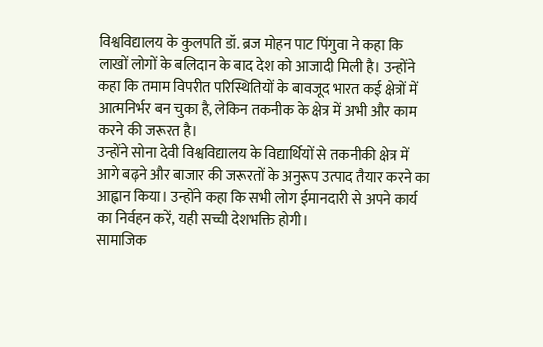विश्वविद्यालय के कुलपति डॉ. ब्रज मोहन पाट पिंगुवा ने कहा कि लाखों लोगों के बलिदान के बाद देश को आजादी मिली है। उन्होंने कहा कि तमाम विपरीत परिस्थितियों के बावजूद भारत कई क्षेत्रों में आत्मनिर्भर बन चुका है, लेकिन तकनीक के क्षेत्र में अभी और काम करने की जरूरत है।
उन्होंने सोना देवी विश्वविद्यालय के विद्यार्थियों से तकनीकी क्षेत्र में आगे बढ़ने और बाजार की जरूरतों के अनुरूप उत्पाद तैयार करने का आह्वान किया। उन्होंने कहा कि सभी लोग ईमानदारी से अपने कार्य का निर्वहन करें, यही सच्ची देशभक्ति होगी।
सामाजिक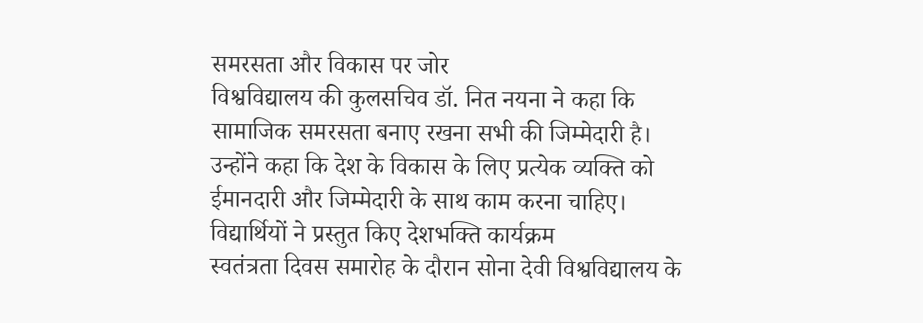समरसता और विकास पर जोर
विश्वविद्यालय की कुलसचिव डॉ. नित नयना ने कहा कि सामाजिक समरसता बनाए रखना सभी की जिम्मेदारी है। उन्होंने कहा कि देश के विकास के लिए प्रत्येक व्यक्ति को ईमानदारी और जिम्मेदारी के साथ काम करना चाहिए।
विद्यार्थियों ने प्रस्तुत किए देशभक्ति कार्यक्रम
स्वतंत्रता दिवस समारोह के दौरान सोना देवी विश्वविद्यालय के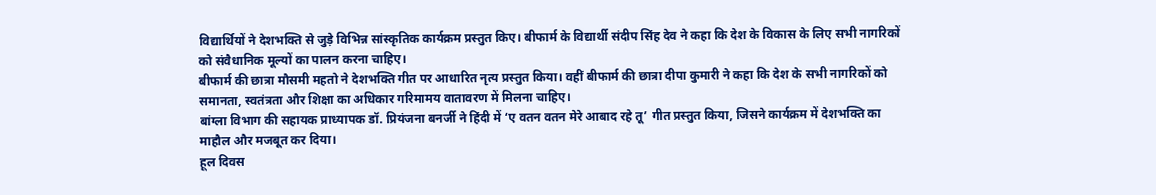विद्यार्थियों ने देशभक्ति से जुड़े विभिन्न सांस्कृतिक कार्यक्रम प्रस्तुत किए। बीफार्म के विद्यार्थी संदीप सिंह देव ने कहा कि देश के विकास के लिए सभी नागरिकों को संवैधानिक मूल्यों का पालन करना चाहिए।
बीफार्म की छात्रा मौसमी महतो ने देशभक्ति गीत पर आधारित नृत्य प्रस्तुत किया। वहीं बीफार्म की छात्रा दीपा कुमारी ने कहा कि देश के सभी नागरिकों को समानता, स्वतंत्रता और शिक्षा का अधिकार गरिमामय वातावरण में मिलना चाहिए।
बांग्ला विभाग की सहायक प्राध्यापक डॉ. प्रियंजना बनर्जी ने हिंदी में ‘ए वतन वतन मेरे आबाद रहे तू’ गीत प्रस्तुत किया, जिसने कार्यक्रम में देशभक्ति का माहौल और मजबूत कर दिया।
हूल दिवस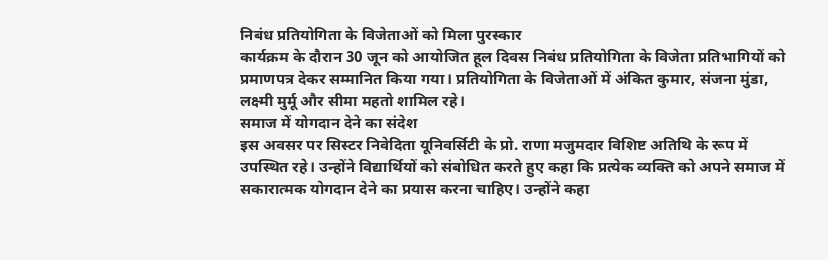निबंध प्रतियोगिता के विजेताओं को मिला पुरस्कार
कार्यक्रम के दौरान 30 जून को आयोजित हूल दिवस निबंध प्रतियोगिता के विजेता प्रतिभागियों को प्रमाणपत्र देकर सम्मानित किया गया। प्रतियोगिता के विजेताओं में अंकित कुमार, संजना मुंडा, लक्ष्मी मुर्मू और सीमा महतो शामिल रहे।
समाज में योगदान देने का संदेश
इस अवसर पर सिस्टर निवेदिता यूनिवर्सिटी के प्रो. राणा मजुमदार विशिष्ट अतिथि के रूप में उपस्थित रहे। उन्होंने विद्यार्थियों को संबोधित करते हुए कहा कि प्रत्येक व्यक्ति को अपने समाज में सकारात्मक योगदान देने का प्रयास करना चाहिए। उन्होंने कहा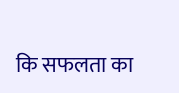कि सफलता का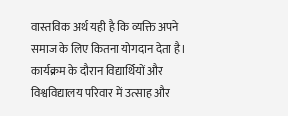वास्तविक अर्थ यही है कि व्यक्ति अपने समाज के लिए कितना योगदान देता है।
कार्यक्रम के दौरान विद्यार्थियों और विश्वविद्यालय परिवार में उत्साह और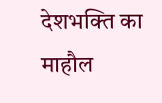देशभक्ति का माहौल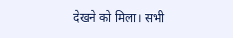देखने को मिला। सभी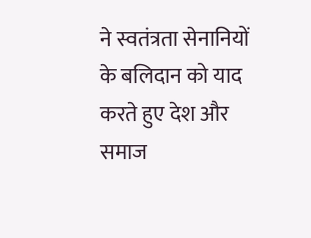ने स्वतंत्रता सेनानियों के बलिदान को याद करते हुए देश और समाज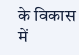के विकास में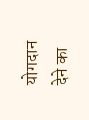योगदान देने का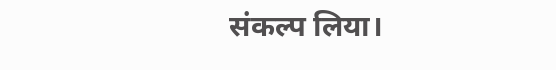संकल्प लिया।